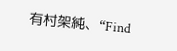有村架純、“Find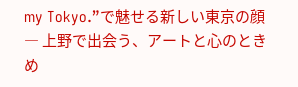my Tokyo.”で魅せる新しい東京の顔 ― 上野で出会う、アートと心のときめ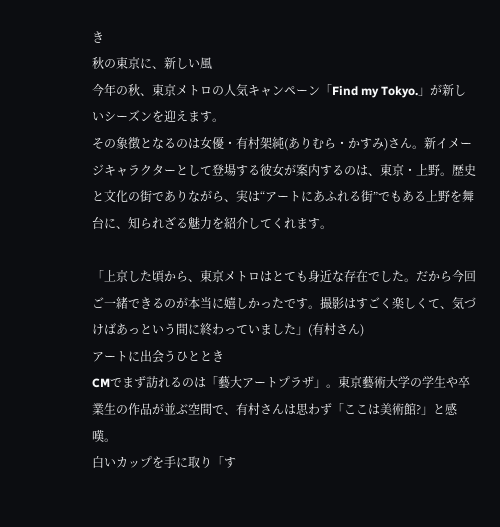き
秋の東京に、新しい風
今年の秋、東京メトロの人気キャンペーン「Find my Tokyo.」が新しいシーズンを迎えます。
その象徴となるのは女優・有村架純(ありむら・かすみ)さん。新イメージキャラクターとして登場する彼女が案内するのは、東京・上野。歴史と文化の街でありながら、実は“アートにあふれる街”でもある上野を舞台に、知られざる魅力を紹介してくれます。

「上京した頃から、東京メトロはとても身近な存在でした。だから今回ご一緒できるのが本当に嬉しかったです。撮影はすごく楽しくて、気づけばあっという間に終わっていました」(有村さん)
アートに出会うひととき
CMでまず訪れるのは「藝大アートプラザ」。東京藝術大学の学生や卒業生の作品が並ぶ空間で、有村さんは思わず「ここは美術館?」と感嘆。
白いカップを手に取り「す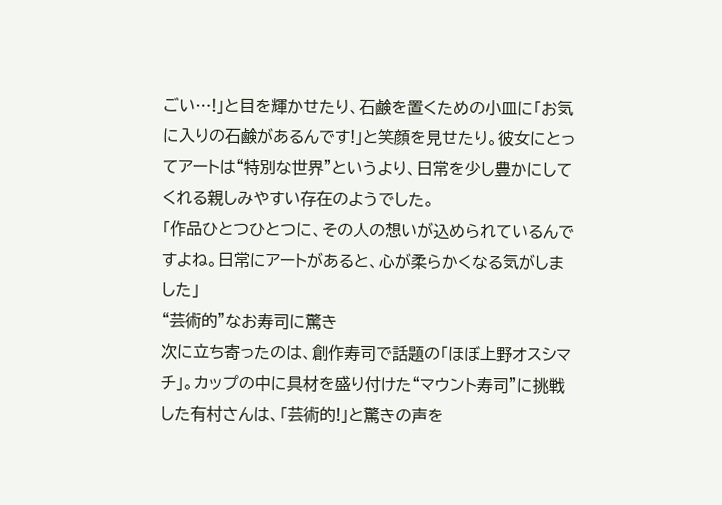ごい…!」と目を輝かせたり、石鹸を置くための小皿に「お気に入りの石鹸があるんです!」と笑顔を見せたり。彼女にとってアートは“特別な世界”というより、日常を少し豊かにしてくれる親しみやすい存在のようでした。
「作品ひとつひとつに、その人の想いが込められているんですよね。日常にアートがあると、心が柔らかくなる気がしました」
“芸術的”なお寿司に驚き
次に立ち寄ったのは、創作寿司で話題の「ほぼ上野オスシマチ」。カップの中に具材を盛り付けた“マウント寿司”に挑戦した有村さんは、「芸術的!」と驚きの声を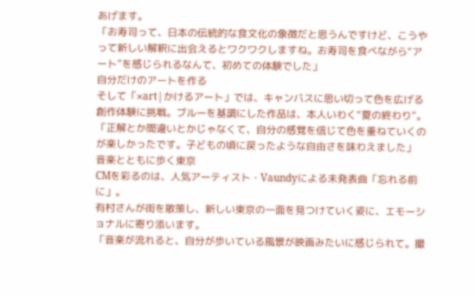あげます。
「お寿司って、日本の伝統的な食文化の象徴だと思うんですけど、こうやって新しい解釈に出会えるとワクワクしますね。お寿司を食べながら“アート”を感じられるなんて、初めての体験でした」
自分だけのアートを作る
そして「×art|かけるアート」では、キャンバスに思い切って色を広げる創作体験に挑戦。ブルーを基調にした作品は、本人いわく“夏の終わり”。
「正解とか間違いとかじゃなくて、自分の感覚を信じて色を重ねていくのが楽しかったです。子どもの頃に戻ったような自由さを味わえました」
音楽とともに歩く東京
CMを彩るのは、人気アーティスト・Vaundyによる未発表曲「忘れる前に」。
有村さんが街を散策し、新しい東京の一面を見つけていく姿に、エモーショナルに寄り添います。
「音楽が流れると、自分が歩いている風景が映画みたいに感じられて。撮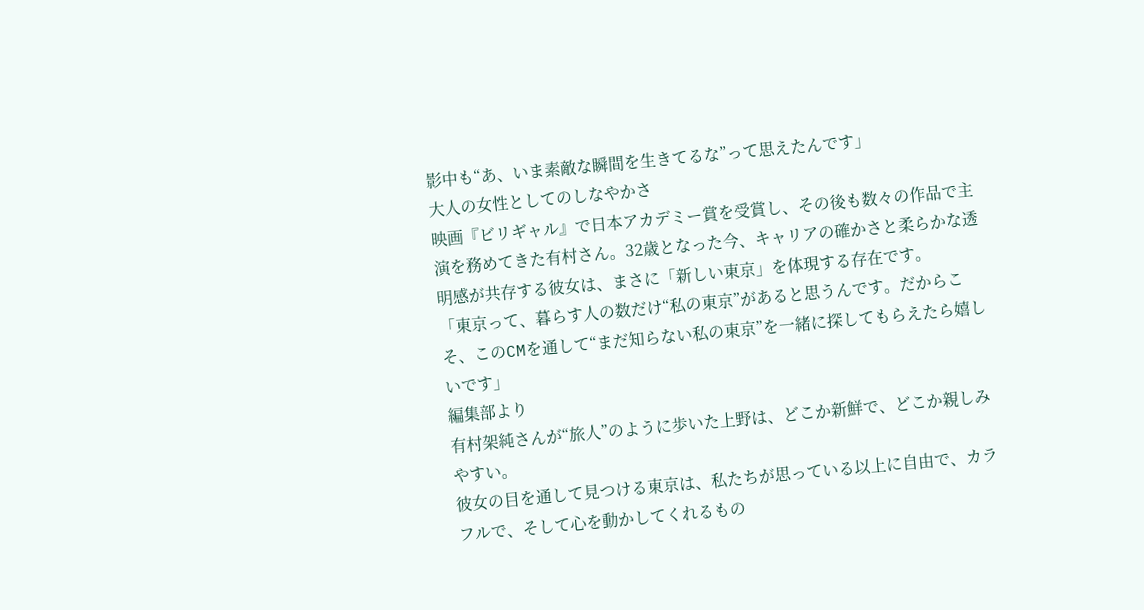影中も“あ、いま素敵な瞬間を生きてるな”って思えたんです」
大人の女性としてのしなやかさ
映画『ビリギャル』で日本アカデミー賞を受賞し、その後も数々の作品で主演を務めてきた有村さん。32歳となった今、キャリアの確かさと柔らかな透明感が共存する彼女は、まさに「新しい東京」を体現する存在です。
「東京って、暮らす人の数だけ“私の東京”があると思うんです。だからこそ、このCMを通して“まだ知らない私の東京”を一緒に探してもらえたら嬉しいです」
編集部より
有村架純さんが“旅人”のように歩いた上野は、どこか新鮮で、どこか親しみやすい。
彼女の目を通して見つける東京は、私たちが思っている以上に自由で、カラフルで、そして心を動かしてくれるもの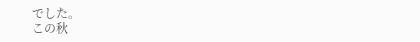でした。
この秋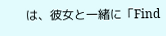は、彼女と一緒に「Find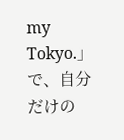my Tokyo.」で、自分だけの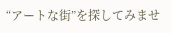“アートな街”を探してみませ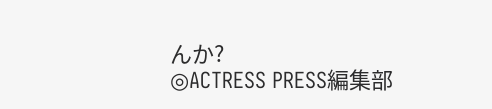んか?
◎ACTRESS PRESS編集部